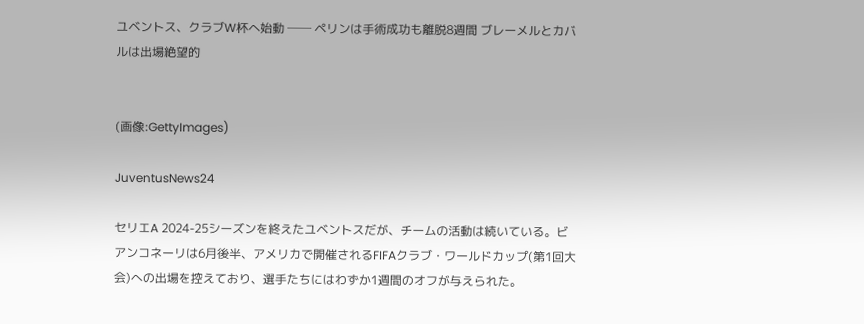ユベントス、クラブW杯へ始動 ── ペリンは手術成功も離脱8週間 ブレーメルとカバルは出場絶望的


(画像:GettyImages)

JuventusNews24

セリエA 2024-25シーズンを終えたユベントスだが、チームの活動は続いている。ビアンコネーリは6月後半、アメリカで開催されるFIFAクラブ・ワールドカップ(第1回大会)への出場を控えており、選手たちにはわずか1週間のオフが与えられた。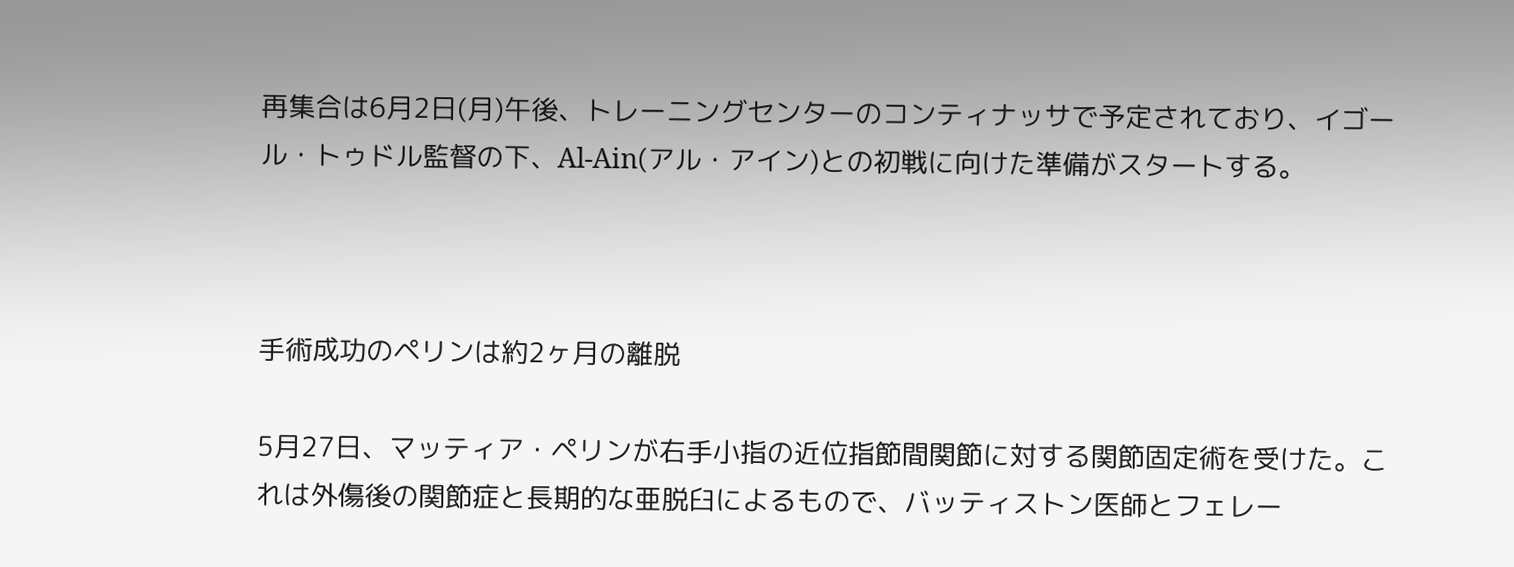再集合は6月2日(月)午後、トレーニングセンターのコンティナッサで予定されており、イゴール・トゥドル監督の下、Al-Ain(アル・アイン)との初戦に向けた準備がスタートする。



手術成功のペリンは約2ヶ月の離脱

5月27日、マッティア・ペリンが右手小指の近位指節間関節に対する関節固定術を受けた。これは外傷後の関節症と長期的な亜脱臼によるもので、バッティストン医師とフェレー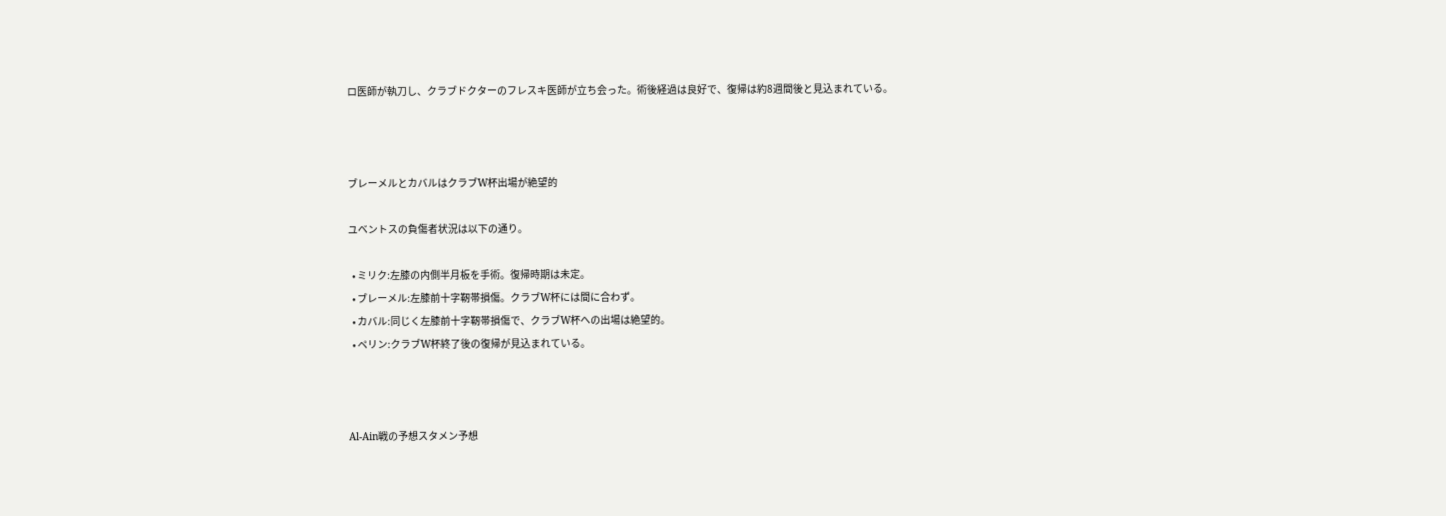ロ医師が執刀し、クラブドクターのフレスキ医師が立ち会った。術後経過は良好で、復帰は約8週間後と見込まれている。



ブレーメルとカバルはクラブW杯出場が絶望的

ユベントスの負傷者状況は以下の通り。

  • ミリク:左膝の内側半月板を手術。復帰時期は未定。
  • ブレーメル:左膝前十字靭帯損傷。クラブW杯には間に合わず。
  • カバル:同じく左膝前十字靭帯損傷で、クラブW杯への出場は絶望的。
  • ペリン:クラブW杯終了後の復帰が見込まれている。



Al-Ain戦の予想スタメン予想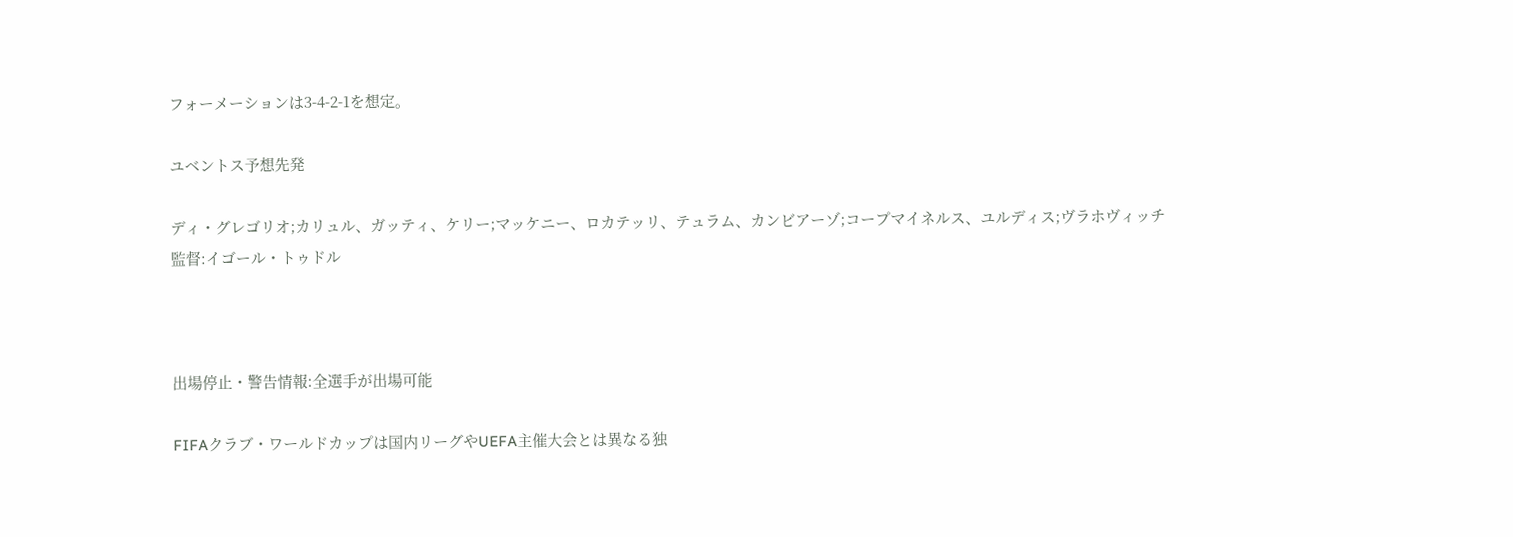フォーメーションは3-4-2-1を想定。

ユベントス予想先発

ディ・グレゴリオ;カリュル、ガッティ、ケリー;マッケニー、ロカテッリ、テュラム、カンビアーゾ;コープマイネルス、ユルディス;ヴラホヴィッチ
監督:イゴール・トゥドル



出場停止・警告情報:全選手が出場可能

FIFAクラブ・ワールドカップは国内リーグやUEFA主催大会とは異なる独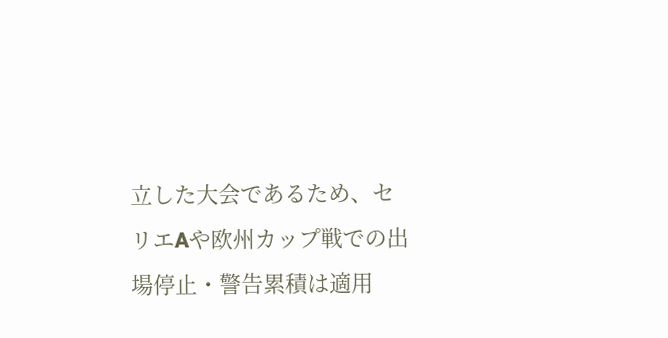立した大会であるため、セリエAや欧州カップ戦での出場停止・警告累積は適用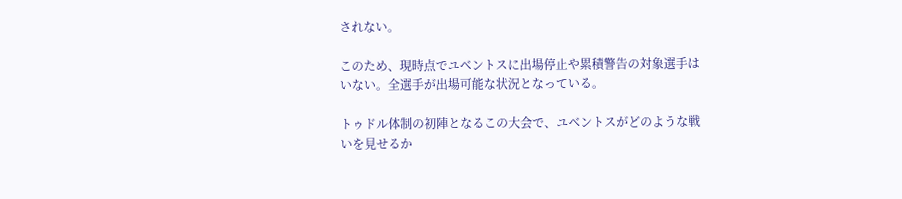されない。

このため、現時点でユベントスに出場停止や累積警告の対象選手はいない。全選手が出場可能な状況となっている。

トゥドル体制の初陣となるこの大会で、ユベントスがどのような戦いを見せるか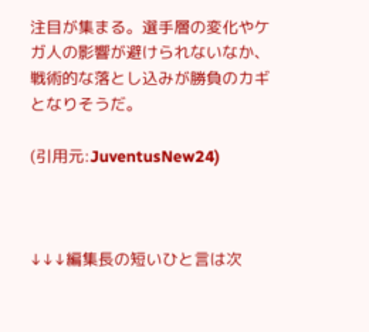注目が集まる。選手層の変化やケガ人の影響が避けられないなか、戦術的な落とし込みが勝負のカギとなりそうだ。

(引用元:JuventusNew24)



↓↓↓編集長の短いひと言は次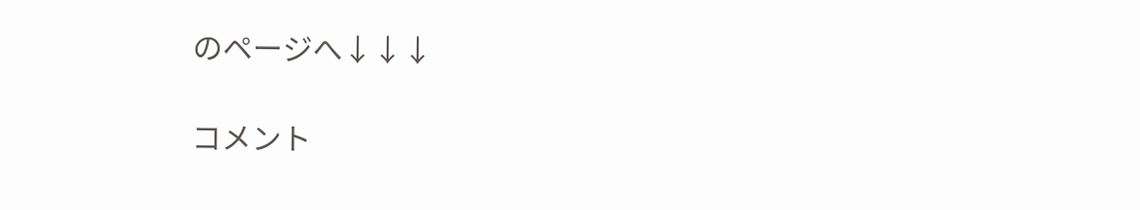のページへ↓↓↓

コメント